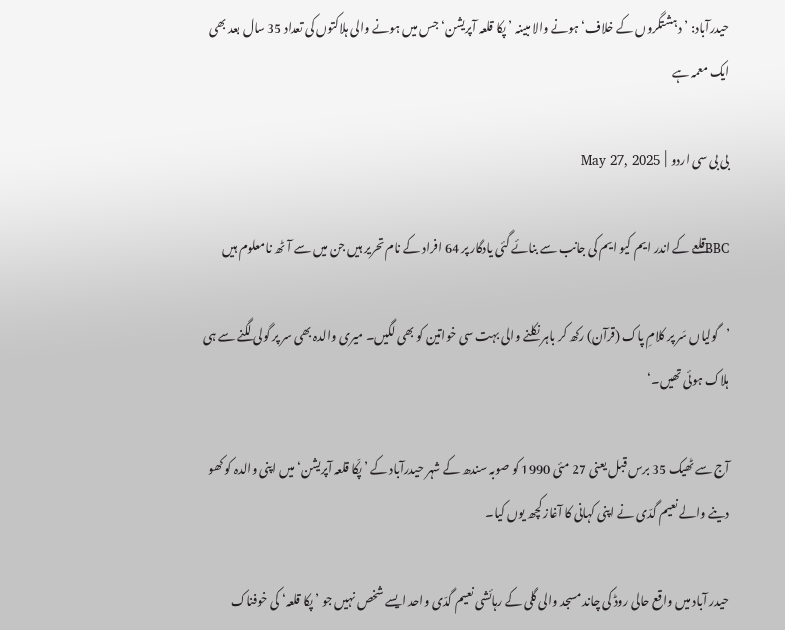حیدرآباد: ’دہشتگروں کے خلاف‘ ہونے والا مبینہ ’پکا قلعہ آپریشن‘ جس میں ہونے والی ہلاکتوں کی تعداد 35 سال بعد بھی ایک معمہ ہے

بی بی سی اردو  |  May 27, 2025

BBCقلعے کے اندر ایم کیو ایم کی جانب سے بنائے گئی یادگار پر 64 افراد کے نام تحریر ہیں جن میں سے آٹھ نامعلوم ہیں

’گولیاں سَر پر کلامِ پاک (قرآن) رکھ کر باہر نکلنے والی بہت سی خواتین کو بھی لگیں۔ میری والدہ بھی سر پر گولی لگنے سے ہی ہلاک ہوئی تھیں۔‘

آج سے ٹھیک 35 برس قبل یعنی 27 مئی 1990 کو صوبہ سندھ کے شہر حیدرآباد کے ’پکّا قلعہ آپریشن‘ میں اپنی والدہ کو کھو دینے والے نعیم گدّی نے اپنی کہانی کا آغاز کچھ یوں کیا۔

حیدر آباد میں واقع حالی روڈ کی چاند مسجد والی گلی کے رہائشی نعیم گدّی واحد ایسے شخص نہیں جو ’پکا قلعہ‘ کی خوفناک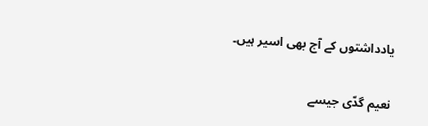یادداشتوں کے آج بھی اسیر ہیں۔

نعیم گدّی جیسے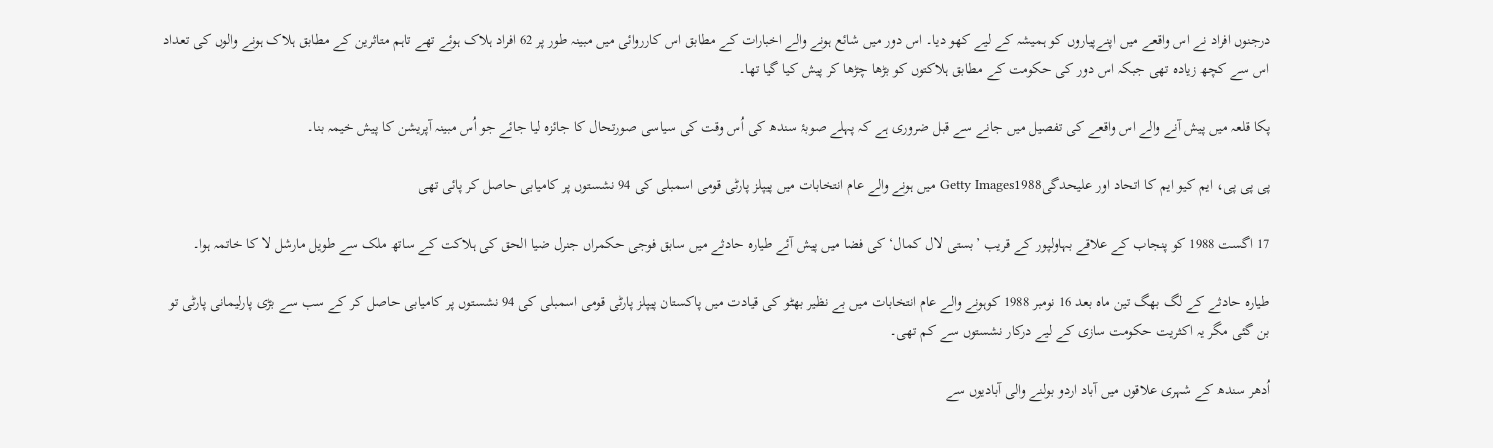درجنوں افراد نے اس واقعے میں اپنےپیاروں کو ہمیشہ کے لیے کھو دیا۔ اس دور میں شائع ہونے والے اخبارات کے مطابق اس کارروائی میں مبینہ طور پر 62 افراد ہلاک ہوئے تھے تاہم متاثرین کے مطابق ہلاک ہونے والوں کی تعداد اس سے کچھ زیادہ تھی جبکہ اس دور کی حکومت کے مطابق ہلاکتوں کو بڑھا چڑھا کر پیش کیا گیا تھا۔

پکا قلعہ میں پیش آنے والے اس واقعے کی تفصیل میں جانے سے قبل ضروری ہے کہ پہلے صوبۂ سندھ کی اُس وقت کی سیاسی صورتحال کا جائزہ لیا جائے جو اُس مبینہ آپریشن کا پیش خیمہ بنا۔

پی پی پی، ایم کیو ایم کا اتحاد اور علیحدگیGetty Images1988 میں ہونے والے عام انتخابات میں پیپلز پارٹی قومی اسمبلی کی 94 نشستوں پر کامیابی حاصل کر پائی تھی

17 اگست 1988 کو پنجاب کے علاقے بہاولپور کے قریب ’بستی لال کمال‘ کی فضا میں پیش آئے طیارہ حادثے میں سابق فوجی حکمراں جنرل ضیا الحق کی ہلاکت کے ساتھ ملک سے طویل مارشل لا کا خاتمہ ہوا۔

طیارہ حادثے کے لگ بھگ تین ماہ بعد 16 نومبر 1988 کوہونے والے عام انتخابات میں بے نظیر بھٹو کی قیادت میں پاکستان پیپلز پارٹی قومی اسمبلی کی 94 نشستوں پر کامیابی حاصل کر کے سب سے بڑی پارلیمانی پارٹی تو بن گئی مگر یہ اکثریت حکومت سازی کے لیے درکار نشستوں سے کم تھی۔

اُدھر سندھ کے شہری علاقوں میں آباد اردو بولنے والی آبادیوں سے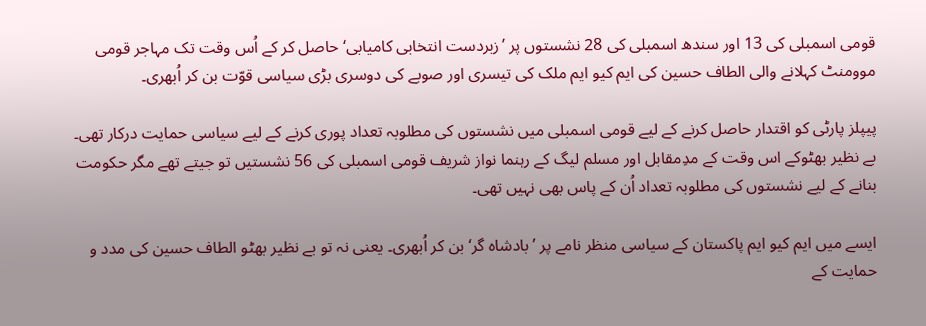قومی اسمبلی کی 13 اور سندھ اسمبلی کی 28 نشستوں پر ’زبردست انتخابی کامیابی‘ حاصل کر کے اُس وقت تک مہاجر قومی موومنٹ کہلانے والی الطاف حسین کی ایم کیو ایم ملک کی تیسری اور صوبے کی دوسری بڑی سیاسی قوّت بن کر اُبھری۔

پیپلز پارٹی کو اقتدار حاصل کرنے کے لیے قومی اسمبلی میں نشستوں کی مطلوبہ تعداد پوری کرنے کے لیے سیاسی حمایت درکار تھی۔ بے نظیر بھٹوکے اس وقت کے مدِمقابل اور مسلم لیگ کے رہنما نواز شریف قومی اسمبلی کی 56 نشستیں تو جیتے تھے مگر حکومت بنانے کے لیے نشستوں کی مطلوبہ تعداد اُن کے پاس بھی نہیں تھی۔

ایسے میں ایم کیو ایم پاکستان کے سیاسی منظر نامے پر ’بادشاہ گر‘ بن کر اُبھری۔ یعنی نہ تو بے نظیر بھٹو الطاف حسین کی مدد و حمایت کے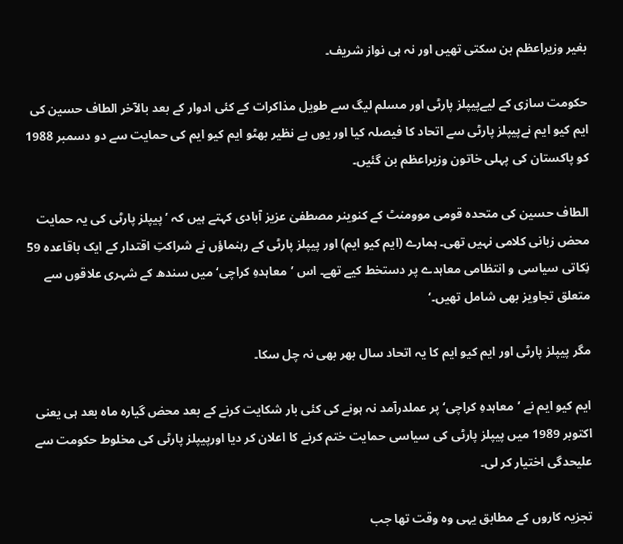بغیر وزیراعظم بن سکتی تھیں اور نہ ہی نواز شریف۔

حکومت سازی کے لیےپیپلز پارٹی اور مسلم لیگ سے طویل مذاکرات کے کئی ادوار کے بعد بالآخر الطاف حسین کی ایم کیو ایم نےپیپلز پارٹی سے اتحاد کا فیصلہ کیا اور یوں بے نظیر بھٹو ایم کیو ایم کی حمایت سے دو دسمبر 1988 کو پاکستان کی پہلی خاتون وزیراعظم بن گئیں۔

الطاف حسین کی متحدہ قومی موومنٹ کے کنوینر مصطفیٰ عزیز آبادی کہتے ہیں کہ ’پیپلز پارٹی کی یہ حمایت محض زبانی کلامی نہیں تھی۔ ہمارے (ایم کیو ایم) اور پیپلز پارٹی کے رہنماؤں نے شراکتِ اقتدار کے ایک باقاعدہ 59 نِکاتی سیاسی و انتظامی معاہدے پر دستخط کیے تھے۔ اس ’معاہدہِ کراچی‘ میں سندھ کے شہری علاقوں سے متعلق تجاویز بھی شامل تھیں۔‘

مگر پیپلز پارٹی اور ایم کیو ایم کا یہ اتحاد سال بھر بھی نہ چل سکا۔

ایم کیو ایم نے ’معاہدہِ کراچی‘ پر عملدرآمد نہ ہونے کی کئی بار شکایت کرنے کے بعد محض گیارہ ماہ بعد ہی یعنی اکتوبر 1989 میں پیپلز پارٹی کی سیاسی حمایت ختم کرنے کا اعلان کر دیا اورپیپلز پارٹی کی مخلوط حکومت سے علیحدگی اختیار کر لی۔

تجزیہ کاروں کے مطابق یہی وہ وقت تھا جب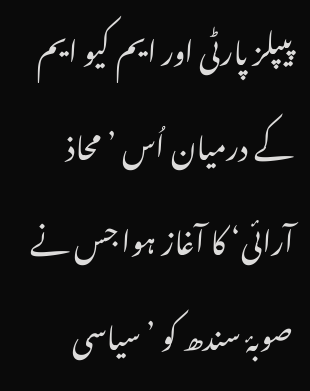پیپلز پارٹی اور ایم کیو ایم کے درمیان اُس ’محاذ آرائی‘ کا آغاز ہوا جس نے صوبۂ سندھ کو ’سیاسی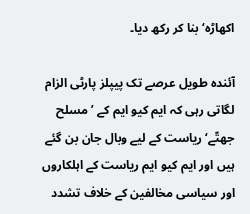اکھاڑہ‘ بنا کر رکھ دیا۔

آئندہ طویل عرصے تک پیپلز پارٹی الزام لگاتی رہی کہ ایم کیو ایم کے ’مسلح جھتّے‘ ریاست کے لیے وبال جان بن گئے ہیں اور ایم کیو ایم ریاست کے اہلکاروں اور سیاسی مخالفین کے خلاف تشدد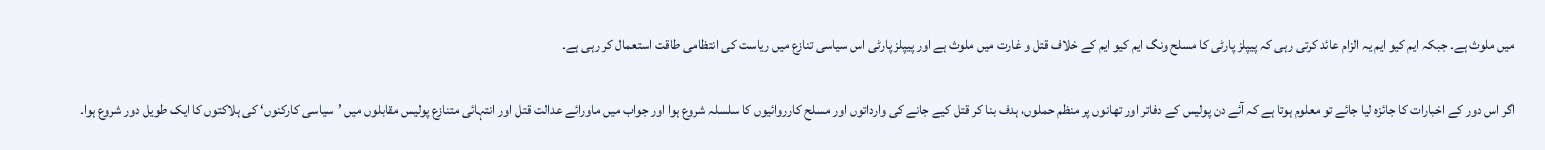میں ملوث ہے۔ جبکہ ایم کیو ایم یہ الزام عائد کرتی رہی کہ پیپلز پارٹی کا مسلح ونگ ایم کیو ایم کے خلاف قتل و غارت میں ملوث ہے اور پیپلز پارٹی اس سیاسی تنازع میں ریاست کی انتظامی طاقت استعمال کر رہی ہے۔

اگر اس دور کے اخبارات کا جائزہ لیا جائے تو معلوم ہوتا ہے کہ آئے دن پولیس کے دفاتر اور تھانوں پر منظم حملوں، ہدف بنا کر قتل کیے جانے کی وارداتوں اور مسلح کارروائیوں کا سلسلہ شروع ہوا اور جواب میں ماورائے عدالت قتل اور انتہائی متنازع پولیس مقابلوں میں ’سیاسی کارکنوں‘ کی ہلاکتوں کا ایک طویل دور شروع ہوا۔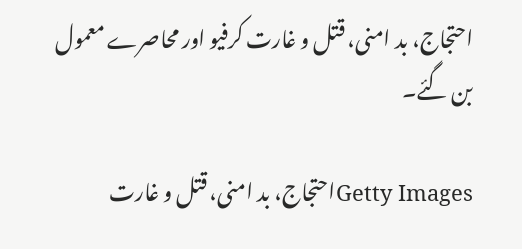احتجاج، بد امنی، قتل و غارت کرفیو اور محاصرے معمول بن گئے۔

Getty Imagesاحتجاج، بد امنی، قتل و غارت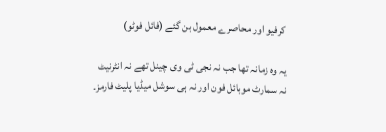کرفیو اور محاصرے معمول بن گئے (فائل فوٹو)

یہ وہ زمانہ تھا جب نہ نجی ٹی وی چینل تھے نہ انٹرنیٹ نہ سمارٹ موبائل فون اور نہ ہی سوشل میڈیا پلیٹ فارمز۔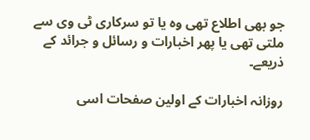جو بھی اطلاع تھی وہ یا تو سرکاری ٹی وی سے ملتی تھی یا پھر اخبارات و رسائل و جرائد کے ذریعے۔

روزانہ اخبارات کے اولین صفحات اسی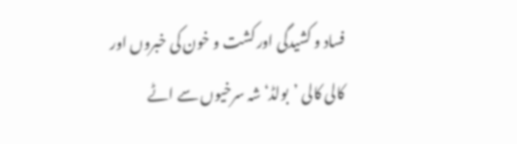فساد و کشیدگی اور کشت و خون کی خبروں اور کالی کالی ’بولڈ‘ شہ سرخیوں سے اٹے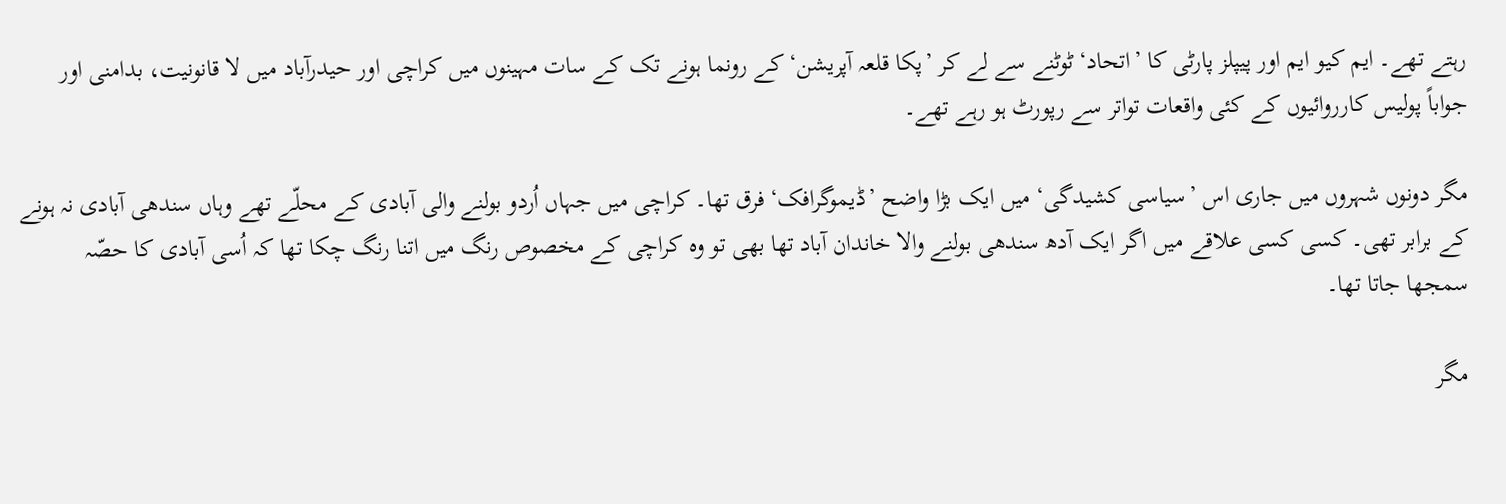رہتے تھے۔ ایم کیو ایم اور پیپلز پارٹی کا ’اتحاد‘ ٹوٹنے سے لے کر ’پکا قلعہ آپریشن‘ کے رونما ہونے تک کے سات مہینوں میں کراچی اور حیدرآباد میں لا قانونیت، بدامنی اور جواباً پولیس کارروائیوں کے کئی واقعات تواتر سے رپورٹ ہو رہے تھے۔

مگر دونوں شہروں میں جاری اس ’سیاسی کشیدگی‘ میں ایک بڑا واضح ’ڈیموگرافک‘ فرق تھا۔ کراچی میں جہاں اُردو بولنے والی آبادی کے محلّے تھے وہاں سندھی آبادی نہ ہونے کے برابر تھی۔ کسی کسی علاقے میں اگر ایک آدھ سندھی بولنے والا خاندان آباد تھا بھی تو وہ کراچی کے مخصوص رنگ میں اتنا رنگ چکا تھا کہ اُسی آبادی کا حصّہ سمجھا جاتا تھا۔

مگر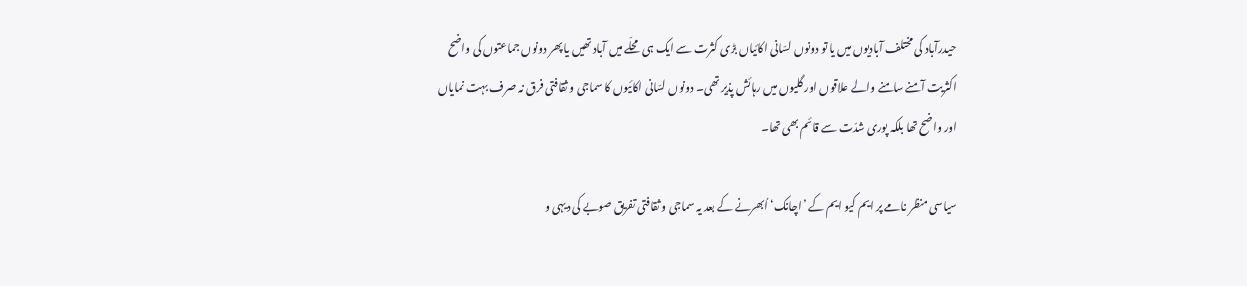حیدرآباد کی مختلف آبادیوں میں یا تو دونوں لسّانی اکائیاں بڑی کثرت سے ایک ہی محلّے میں آباد تھیں یا پھر دونوں جماعتوں کی واضح اکثریت آمنے سامنے والے علاقوں اور گلیوں میں رہائش پذیر تھی۔ دونوں لسّانی اکائیوں کا سماجی و ثقافتی فرق نہ صرف بہت نمایاں اور واضح تھا بلکہ پوری شدّت سے قائم بھی تھا۔

سیاسی منظر نامے پر ایم کیو ایم کے ’اچانک‘ اُبھرنے کے بعد یہ سماجی و ثقافتی تفریق صوبے کی دیہی و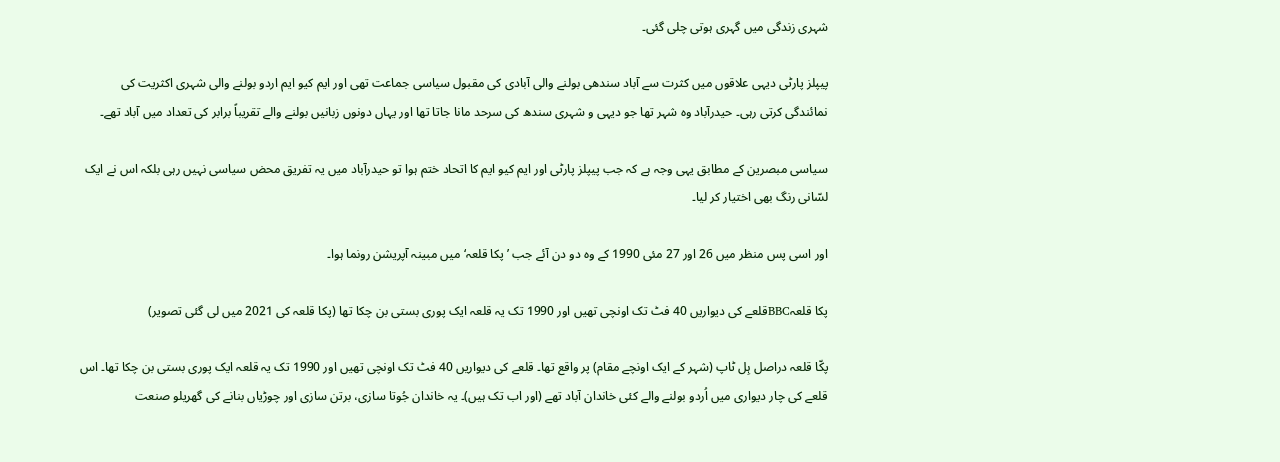شہری زندگی میں گہری ہوتی چلی گئی۔

پیپلز پارٹی دیہی علاقوں میں کثرت سے آباد سندھی بولنے والی آبادی کی مقبول سیاسی جماعت تھی اور ایم کیو ایم اردو بولنے والی شہری اکثریت کی نمائندگی کرتی رہی۔ حیدرآباد وہ شہر تھا جو دیہی و شہری سندھ کی سرحد مانا جاتا تھا اور یہاں دونوں زبانیں بولنے والے تقریباً برابر کی تعداد میں آباد تھے۔

سیاسی مبصرین کے مطابق یہی وجہ ہے کہ جب پیپلز پارٹی اور ایم کیو ایم کا اتحاد ختم ہوا تو حیدرآباد میں یہ تفریق محض سیاسی نہیں رہی بلکہ اس نے ایک لسّانی رنگ بھی اختیار کر لیا۔

اور اسی پس منظر میں 26 اور 27 مئی 1990 کے وہ دو دن آئے جب ’پکا قلعہ‘ میں مبینہ آپریشن رونما ہوا۔

پکا قلعہBBCقلعے کی دیواریں 40 فٹ تک اونچی تھیں اور 1990 تک یہ قلعہ ایک پوری بستی بن چکا تھا (پکا قلعہ کی 2021 میں لی گئی تصویر)

پکّا قلعہ دراصل ہِل ٹاپ (شہر کے ایک اونچے مقام) پر واقع تھا۔ قلعے کی دیواریں 40 فٹ تک اونچی تھیں اور 1990 تک یہ قلعہ ایک پوری بستی بن چکا تھا۔ اس قلعے کی چار دیواری میں اُردو بولنے والے کئی خاندان آباد تھے (اور اب تک ہیں)۔ یہ خاندان جُوتا سازی، برتن سازی اور چوڑیاں بنانے کی گھریلو صنعت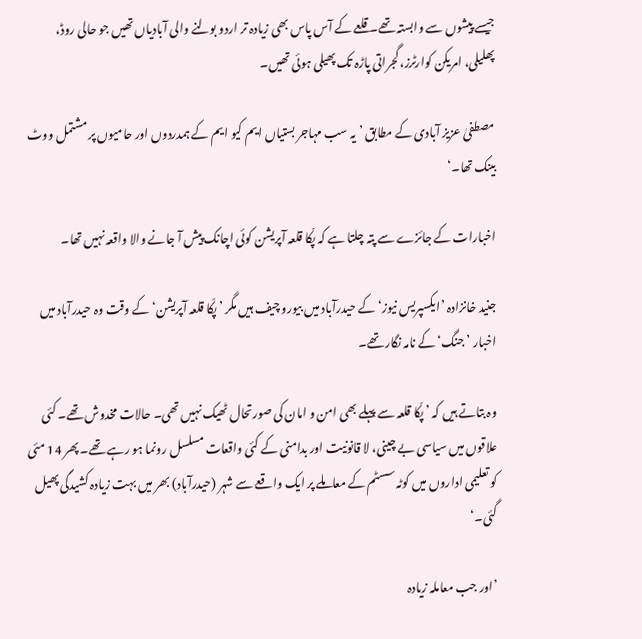جیسے پیشوں سے وابستہ تھے۔ قلعے کے آس پاس بھی زیادہ تر اردو بولنے والی آبادیاں تھیں جو حالی روڈ، پھلیلی، امریکن کوارٹرز، گجراتی پاڑہ تک پھیلی ہوئی تھیں۔

مصطفیٰ عزیز آبادی کے مطابق ’یہ سب مہاجر بستیاں ایم کیو ایم کے ہمدردوں اور حامیوں پر مشتمل ووٹ بینک تھا۔‘

اخبارات کے جائزے سے پتہ چلتا ہے کہ پکّا قلعہ آپریشن کوئی اچانک پیش آ جانے والا واقعہ نہیں تھا۔

جنید خانزادہ ’ایکسپریس نیوز‘ کے حیدرآباد میں بیورو چیف ہیں مگر ’پکّا قلعہ آپریشن‘ کے وقت وہ حیدرآباد میں اخبار ’جنگ‘ کے نامہ نگار تھے۔

وہ بتاتے ہیں کہ ’پکّا قلعہ سے پہلے بھی امن و امان کی صورتحال ٹھیک نہیں تھی۔ حالات مخدوش تھے۔ کئی علاقوں میں سیاسی بے چینی، لا قانونیت اور بدامنی کے کئی واقعات مسلسل رونما ہو رہے تھے۔ پھر 14 مئی کو تعلیمی اداروں میں کوٹہ سسٹم کے معاملے پر ایک واقعے سے شہر (حیدرآباد) بھر میں بہت زیادہ کشیدگی پھیل گئی۔‘

’اور جب معاملہ زیادہ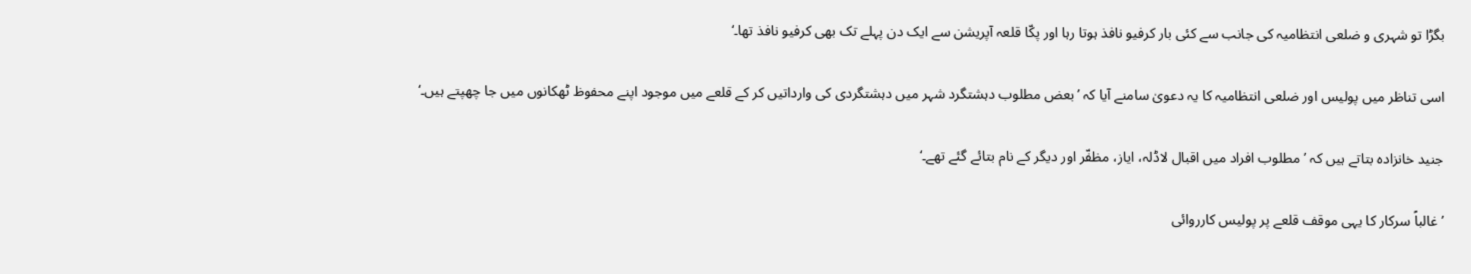بگڑا تو شہری و ضلعی انتظامیہ کی جانب سے کئی بار کرفیو نافذ ہوتا رہا اور پکّا قلعہ آپریشن سے ایک دن پہلے تک بھی کرفیو نافذ تھا۔‘

اسی تناظر میں پولیس اور ضلعی انتظامیہ کا یہ دعویٰ سامنے آیا کہ ’بعض مطلوب دہشتگرد شہر میں دہشتگردی کی وارداتیں کر کے قلعے میں موجود اپنے محفوظ ٹھکانوں میں جا چھپتے ہیں۔‘

جنید خانزادہ بتاتے ہیں کہ ’مطلوب افراد میں اقبال لاڈلہ، ایاز، مظفّر اور دیگر کے نام بتائے گئے تھے۔‘

’غالباً سرکار کا یہی موقف قلعے پر پولیس کارروائی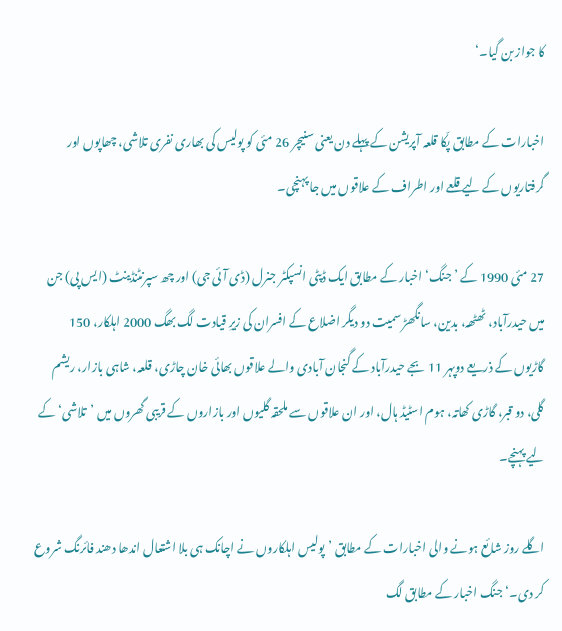کا جواز بن گیا۔‘

اخبارات کے مطابق پکّا قلعہ آپریشن کے پہلے دن یعنی سنیچر 26 مئی کو پولیس کی بھاری نفری تلاشی، چھاپوں اور گرفتاریوں کے لیے قلعے اور اطراف کے علاقوں میں جا پہنچی۔

27 مئی 1990 کے ’جنگ‘ اخبار کے مطابق ایک ڈپٹی انسپکٹر جنرل (ڈی آئی جی) اور چھ سپرنٹنڈینٹ (ایس پی) جن میں حیدرآباد، ٹھٹھہ، بدین، سانگھڑ سمیت دو دیگر اضلاع کے افسران کی زیرِ قیادت لگ بھگ 2000 اہلکار، 150 گاڑیوں کے ذریعے دوپہر 11 بجے حیدرآباد کے گنجان آبادی والے علاقوں بھائی خان چاڑی، قلعہ، شاہی بازار، ریشم گلی، دو قبر، گاڑی کھاتہ، ہوم اسٹیڈ ہال، اور ان علاقوں سے ملحقہ گلیوں اور بازاروں کے قریبی گھروں میں ’تلاشی‘ کے لیے پہنچے۔

اگلے روز شائع ہونے والی اخبارات کے مطابق ’پولیس اہلکاروں نے اچانک ہی بلا اشتعال اندھا دھند فائرنگ شروع کر دی۔‘ جنگ اخبار کے مطابق لگ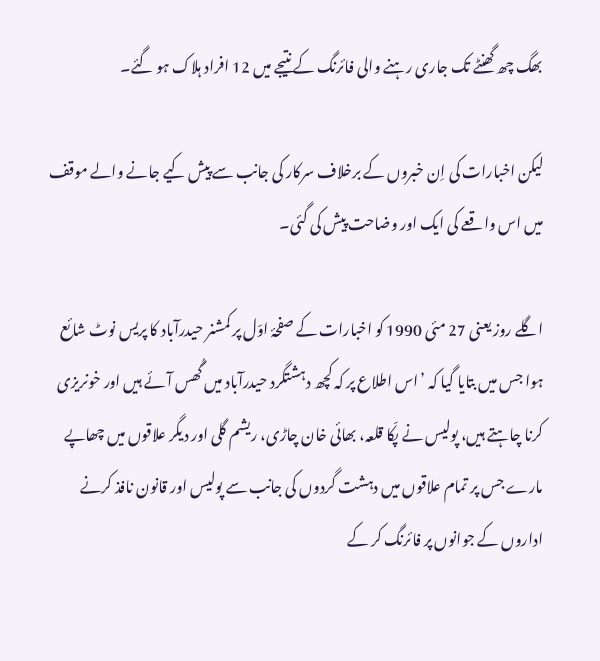بھگ چھ گھنٹے تک جاری رہنے والی فائرنگ کے نتیجے میں 12 افراد ہلاک ہو گئے۔

لیکن اخبارات کی اِن خبروں کے برخلاف سرکار کی جانب سے پیش کیے جانے والے موقف میں اس واقعے کی ایک اور وضاحت پیش کی گئی۔

اگلے روز یعنی 27 مئی 1990 کو اخبارات کے صفحۂ اوّل پر کمشنر حیدرآباد کا پریس نوٹ شائع ہوا جس میں بتایا گیا کہ ’اس اطلاع پر کہ کچھ دہشتگرد حیدرآباد میں گُھس آئے ہیں اور خونریزی کرنا چاہتے ہیں، پولیس نے پکّا قلعہ، بھائی خان چاڑی، ریشم گلی اور دیگر علاقوں میں چھاپے مارے جس پر تمام علاقوں میں دہشت گردوں کی جانب سے پولیس اور قانون نافذ کرنے اداروں کے جوانوں پر فائرنگ کر کے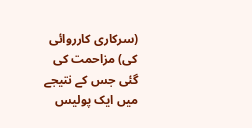(سرکاری کارروائی کی) مزاحمت کی گئی جس کے نتیجے میں ایک پولیس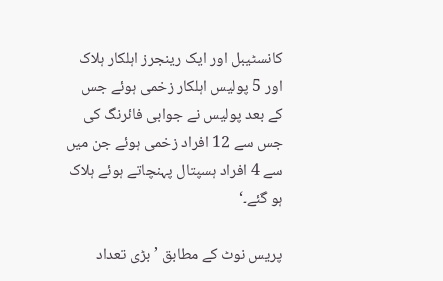کانسٹیبل اور ایک رینجرز اہلکار ہلاک اور 5 پولیس اہلکار زخمی ہوئے جس کے بعد پولیس نے جوابی فائرنگ کی جس سے 12 افراد زخمی ہوئے جن میں سے 4 افراد ہسپتال پہنچاتے ہوئے ہلاک ہو گئے۔‘

پریس نوٹ کے مطابق ’بڑی تعداد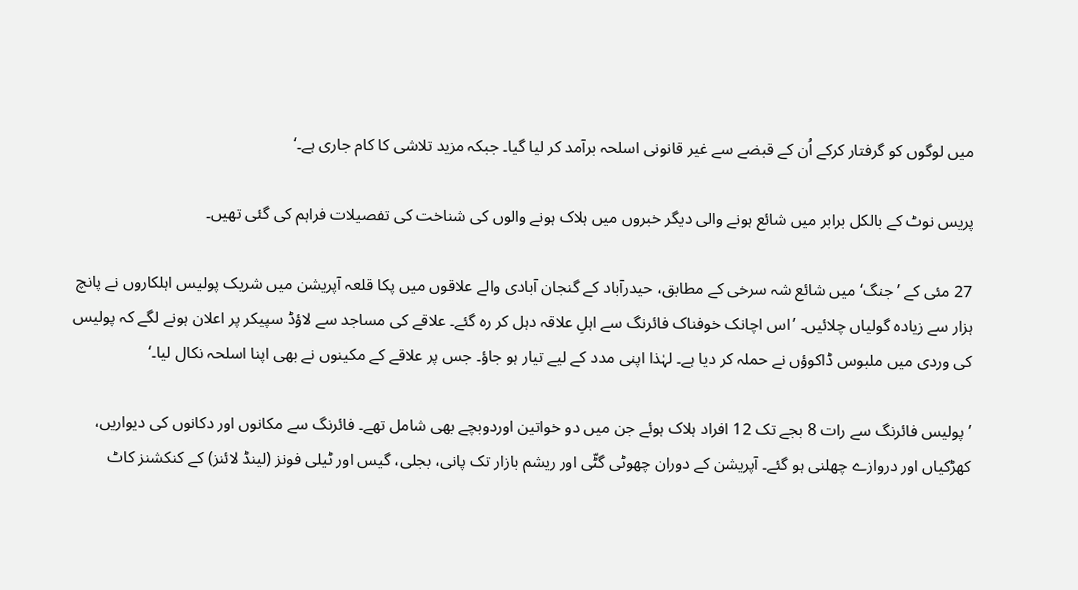میں لوگوں کو گرفتار کرکے اُن کے قبضے سے غیر قانونی اسلحہ برآمد کر لیا گیا۔ جبکہ مزید تلاشی کا کام جاری ہے۔‘

پریس نوٹ کے بالکل برابر میں شائع ہونے والی دیگر خبروں میں ہلاک ہونے والوں کی شناخت کی تفصیلات فراہم کی گئی تھیں۔

27 مئی کے ’جنگ‘ میں شائع شہ سرخی کے مطابق، حیدرآباد کے گنجان آبادی والے علاقوں میں پکا قلعہ آپریشن میں شریک پولیس اہلکاروں نے پانچ ہزار سے زیادہ گولیاں چلائیں۔ ’اس اچانک خوفناک فائرنگ سے اہلِ علاقہ دہل کر رہ گئے۔ علاقے کی مساجد سے لاؤڈ سپیکر پر اعلان ہونے لگے کہ پولیس کی وردی میں ملبوس ڈاکوؤں نے حملہ کر دیا ہے۔ لہٰذا اپنی مدد کے لیے تیار ہو جاؤ۔ جس پر علاقے کے مکینوں نے بھی اپنا اسلحہ نکال لیا۔‘

’پولیس فائرنگ سے رات 8 بجے تک 12 افراد ہلاک ہوئے جن میں دو خواتین اوردوبچے بھی شامل تھے۔ فائرنگ سے مکانوں اور دکانوں کی دیواریں، کھڑکیاں اور دروازے چھلنی ہو گئے۔ آپریشن کے دوران چھوٹی گٹّی اور ریشم بازار تک پانی، بجلی، گیس اور ٹیلی فونز (لینڈ لائنز) کے کنکشنز کاٹ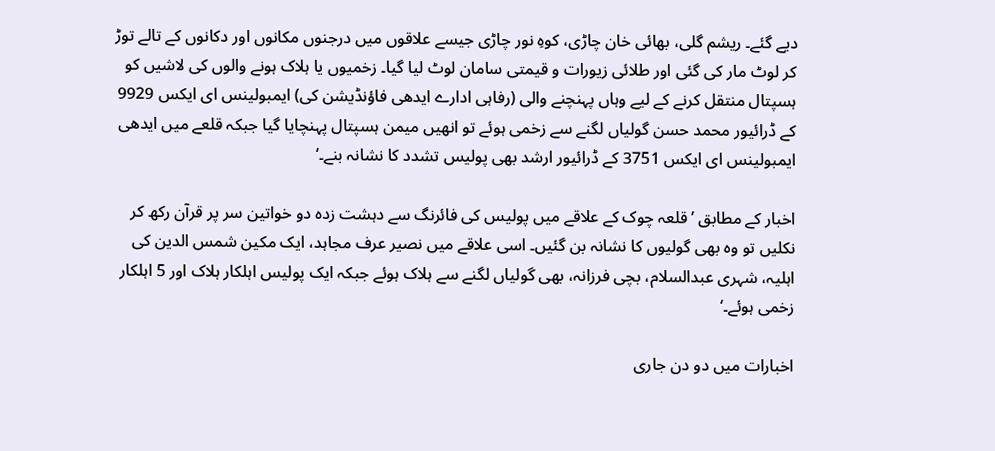دیے گئے۔ ریشم گلی، بھائی خان چاڑی، کوہِ نور چاڑی جیسے علاقوں میں درجنوں مکانوں اور دکانوں کے تالے توڑ کر لوٹ مار کی گئی اور طلائی زیورات و قیمتی سامان لوٹ لیا گیا۔ زخمیوں یا ہلاک ہونے والوں کی لاشیں کو ہسپتال منتقل کرنے کے لیے وہاں پہنچنے والی (رفاہی ادارے ایدھی فاؤنڈیشن کی) ایمبولینس ای ایکس 9929 کے ڈرائیور محمد حسن گولیاں لگنے سے زخمی ہوئے تو انھیں میمن ہسپتال پہنچایا گیا جبکہ قلعے میں ایدھی ایمبولینس ای ایکس 3751 کے ڈرائیور ارشد بھی پولیس تشدد کا نشانہ بنے۔‘

اخبار کے مطابق ’قلعہ چوک کے علاقے میں پولیس کی فائرنگ سے دہشت زدہ دو خواتین سر پر قرآن رکھ کر نکلیں تو وہ بھی گولیوں کا نشانہ بن گئیں۔ اسی علاقے میں نصیر عرف مجاہد، ایک مکین شمس الدین کی اہلیہ، شہری عبدالسلام، بچی فرزانہ، بھی گولیاں لگنے سے ہلاک ہوئے جبکہ ایک پولیس اہلکار ہلاک اور 5 اہلکار زخمی ہوئے۔‘

اخبارات میں دو دن جاری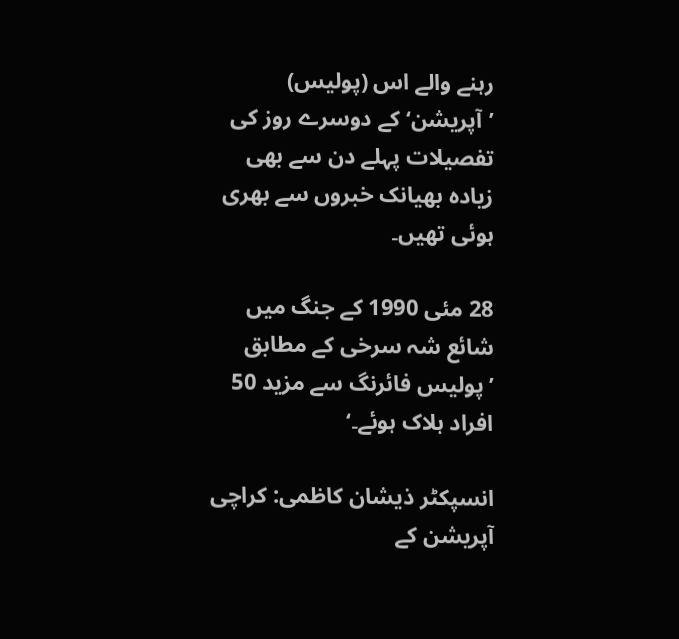رہنے والے اس (پولیس) ’آپریشن‘ کے دوسرے روز کی تفصیلات پہلے دن سے بھی زیادہ بھیانک خبروں سے بھری ہوئی تھیں۔

28 مئی 1990 کے جنگ میں شائع شہ سرخی کے مطابق ’پولیس فائرنگ سے مزید 50 افراد ہلاک ہوئے۔‘

انسپکٹر ذیشان کاظمی: کراچی آپریشن کے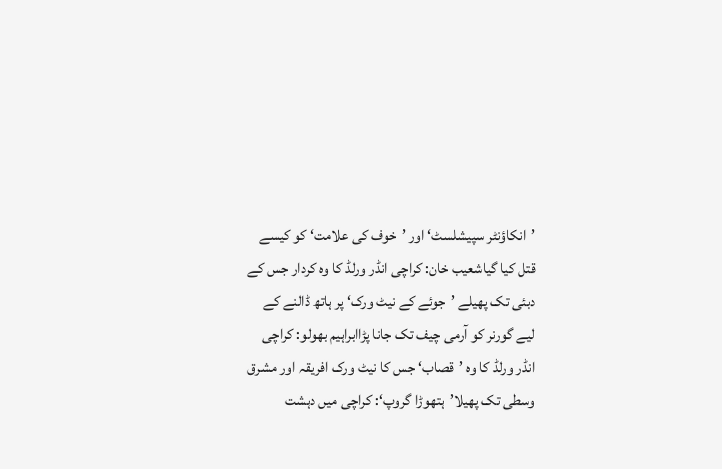’انکاؤنٹر سپیشلسٹ‘ اور ’خوف کی علامت‘ کو کیسے قتل کیا گیاشعیب خان: کراچی انڈر ورلڈ کا وہ کردار جس کے دبئی تک پھیلے ’جوئے کے نیٹ ورک‘ پر ہاتھ ڈالنے کے لیے گورنر کو آرمی چیف تک جانا پڑاابراہیم بھولو: کراچی انڈر ورلڈ کا وہ ’قصاب‘ جس کا نیٹ ورک افریقہ اور مشرق وسطی تک پھیلا’ہتھوڑا گروپ‘: کراچی میں دہشت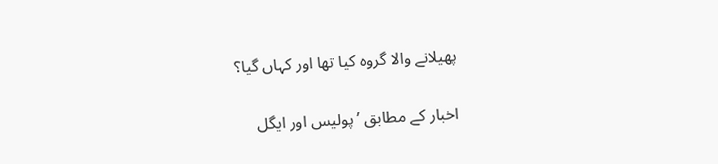پھیلانے والا گروہ کیا تھا اور کہاں گیا؟

اخبار کے مطابق ’پولیس اور ایگل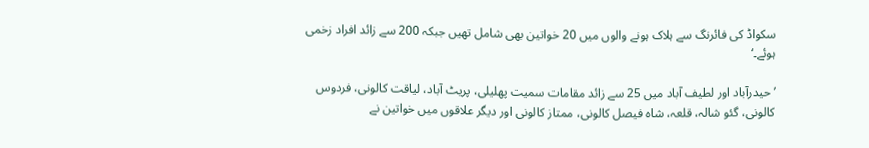سکواڈ کی فائرنگ سے ہلاک ہونے والوں میں 20 خواتین بھی شامل تھیں جبکہ 200 سے زائد افراد زخمی ہوئے۔‘

’حیدرآباد اور لطیف آباد میں 25 سے زائد مقامات سمیت پھلیلی، پریٹ آباد، لیاقت کالونی، فردوس کالونی، گئو شالہ، قلعہ، شاہ فیصل کالونی، ممتاز کالونی اور دیگر علاقوں میں خواتین نے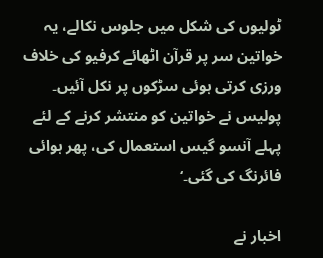ٹولیوں کی شکل میں جلوس نکالے، یہ خواتین سر پر قرآن اٹھائے کرفیو کی خلاف ورزی کرتی ہوئی سڑکوں پر نکل آئیں۔ پولیس نے خواتین کو منتشر کرنے کے لئے پہلے آنسو گیس استعمال کی، پھر ہوائی فائرنگ کی گئی۔‘

اخبار نے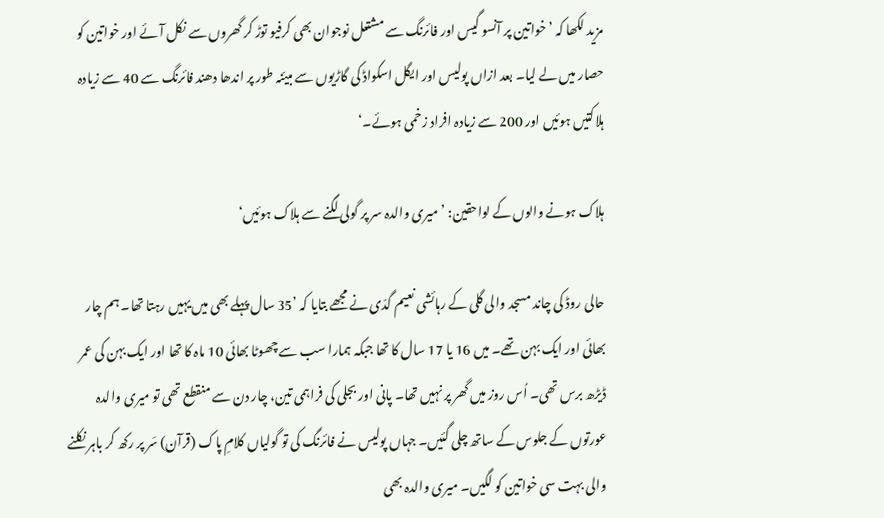مزید لکھا کہ ’خواتین پر آنسو گیس اور فائرنگ سے مشتعل نوجوان بھی کرفیو توڑ کر گھروں سے نکل آئے اور خواتین کو حصار میں لے لیا۔ بعد ازاں پولیس اور ایگل اسکواڈ کی گاڑیوں سے مبیّنہ طور پر اندھا دھند فائرنگ سے 40 سے زیادہ ہلاکتیں ہوئیں اور 200 سے زیادہ افراد زخمی ہوئے۔‘

ہلاک ہونے والوں کے لواحقین: ’میری والدہ سر پر گولی لگنے سے ہلاک ہوئیں‘

حالی روڈ کی چاند مسجد والی گلی کے رہائشی نعیم گدّی نے مجھے بتایا کہ ’35 سال پہلے بھی میں یہیں رہتا تھا۔ ہم چار بھائی اور ایک بہن تھے۔ میں 16 یا 17 سال کا تھا جبکہ ہمارا سب سے چھوٹا بھائی 10 ماہ کا تھا اور ایک بہن کی عمر ڈیڑھ برس تھی۔ اُس روز میں گھر پر نہیں تھا۔ پانی اور بجلی کی فراہمی تین، چار دن سے منقطع تھی تو میری والدہ عورتوں کے جلوس کے ساتھ چلی گئیں۔ جہاں پولیس نے فائرنگ کی تو گولیاں کلامِ پاک (قرآن) سَر پر رکھ کر باہر نکلنے والی بہت سی خواتین کو لگیں۔ میری والدہ بھی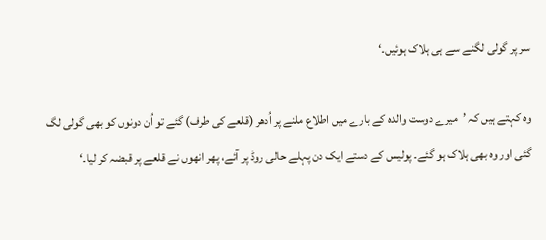سر پر گولی لگنے سے ہی ہلاک ہوئیں۔‘

وہ کہتے ہیں کہ ’میرے دوست والدہ کے بارے میں اطلاع ملنے پر اُدھر (قلعے کی طرف) گئے تو اُن دونوں کو بھی گولی لگ گئی اور وہ بھی ہلاک ہو گئے۔ پولیس کے دستے ایک دن پہلے حالی روڈ پر آئے، پھر انھوں نے قلعے پر قبضہ کر لیا۔‘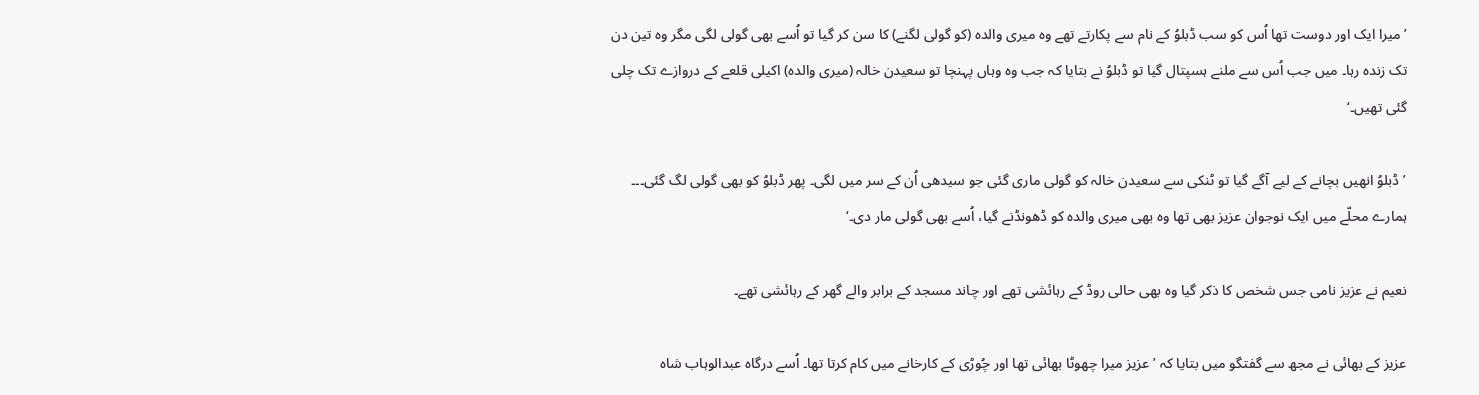’میرا ایک اور دوست تھا اُس کو سب ڈبلوُ کے نام سے پکارتے تھے وہ میری والدہ (کو گولی لگنے) کا سن کر گیا تو اُسے بھی گولی لگی مگر وہ تین دن تک زندہ رہا۔ میں جب اُس سے ملنے ہسپتال گیا تو ڈبلوُ نے بتایا کہ جب وہ وہاں پہنچا تو سعیدن خالہ (میری والدہ) اکیلی قلعے کے دروازے تک چلی گئی تھیں۔‘

’ڈبلوُ انھیں بچانے کے لیے آگے گیا تو ٹنکی سے سعیدن خالہ کو گولی ماری گئی جو سیدھی اُن کے سر میں لگی۔ پھر ڈبلوُ کو بھی گولی لگ گئی۔۔۔ ہمارے محلّے میں ایک نوجوان عزیز بھی تھا وہ بھی میری والدہ کو ڈھونڈنے گیا، اُسے بھی گولی مار دی۔‘

نعیم نے عزیز نامی جس شخص کا ذکر گیا وہ بھی حالی روڈ کے رہائشی تھے اور چاند مسجد کے برابر والے گھر کے رہائشی تھے۔

عزیز کے بھائی نے مجھ سے گفتگو میں بتایا کہ ’عزیز میرا چھوٹا بھائی تھا اور چُوڑی کے کارخانے میں کام کرتا تھا۔ اُسے درگاہ عبدالوہاب شاہ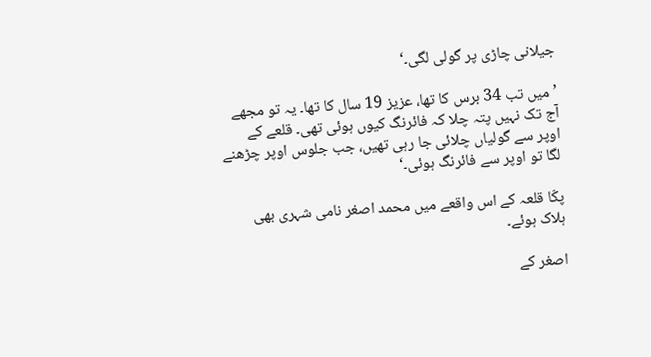جیلانی چاڑی پر گولی لگی۔‘

’میں تب 34 برس کا تھا، عزیز 19 سال کا تھا۔ یہ تو مجھے آج تک نہیں پتہ چلا کہ فائرنگ کیوں ہوئی تھی۔ قلعے کے اوپر سے گولیاں چلائی جا رہی تھیں، جب جلوس اوپر چڑھنے لگا تو اوپر سے فائرنگ ہوئی۔‘

پکّا قلعہ کے اس واقعے میں محمد اصغر نامی شہری بھی ہلاک ہوئے۔

اصغر کے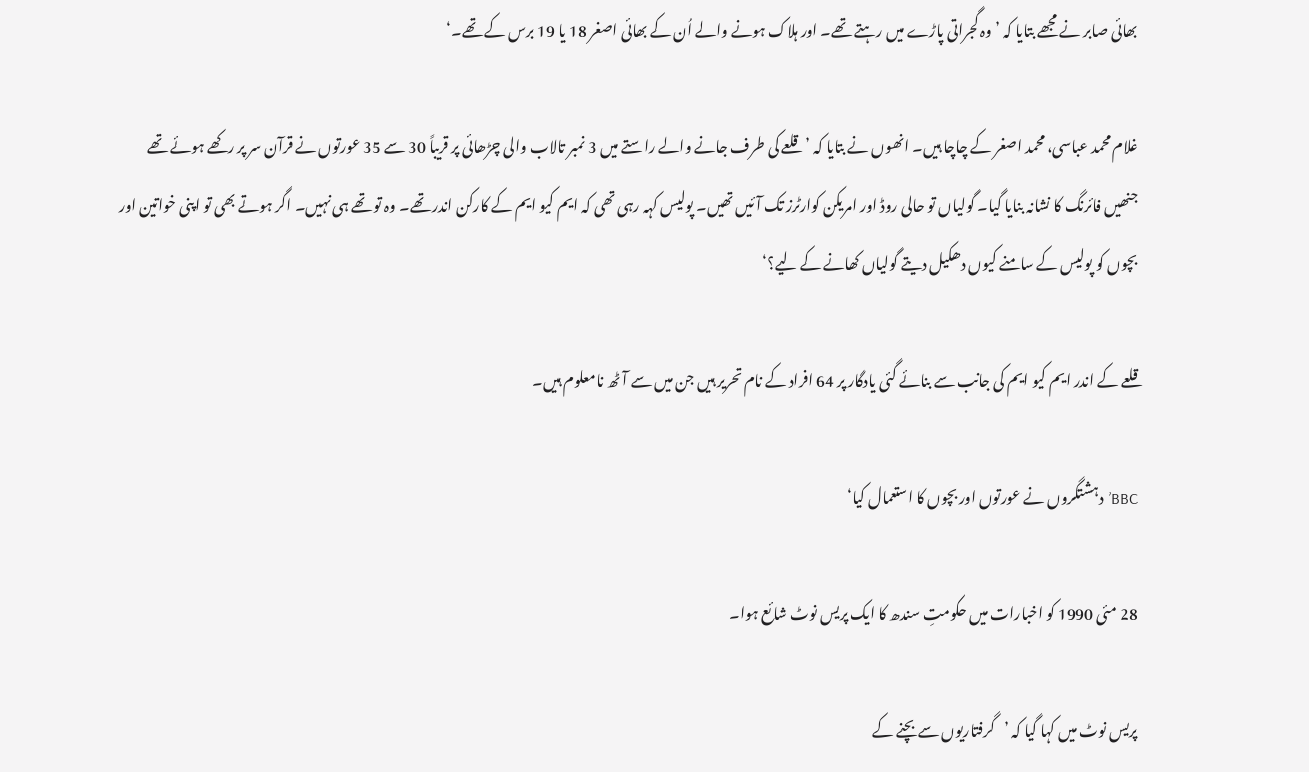بھائی صابر نے مجھے بتایا کہ ’وہ گجراتی پاڑے میں رہتے تھے۔ اور ہلاک ہونے والے اُن کے بھائی اصغر 18 یا 19 برس کے تھے۔‘

غلام محمد عباسی، محمد اصغر کے چاچا ہیں۔ انھوں نے بتایا کہ ’قلعے کی طرف جانے والے راستے میں 3 نمبر تالاب والی چڑھائی پر قریباً 30 سے 35 عورتوں نے قرآن سر پر رکھے ہوئے تھے جنھیں فائرنگ کا نشانہ بنایا گیا۔ گولیاں تو حالی روڈ اور امریکن کوارٹرز تک آئیں تھیں۔ پولیس کہہ رہی تھی کہ ایم کیو ایم کے کارکن اندر تھے۔ وہ تو تھے ہی نہیں۔ اگر ہوتے بھی تو اپنی خواتین اور بچوں کو پولیس کے سامنے کیوں دھکیل دیتے گولیاں کھانے کے لیے؟‘

قلعے کے اندر ایم کیو ایم کی جانب سے بنائے گئی یادگار پر 64 افراد کے نام تحریر ہیں جن میں سے آٹھ نامعلوم ہیں۔

BBC’دہشتگروں نے عورتوں اور بچوں کا استعمال کیا‘

28 مئی 1990 کو اخبارات میں حکومتِ سندھ کا ایک پریس نوٹ شائع ہوا۔

پریس نوٹ میں کہا گیا کہ ’گرفتاریوں سے بچنے کے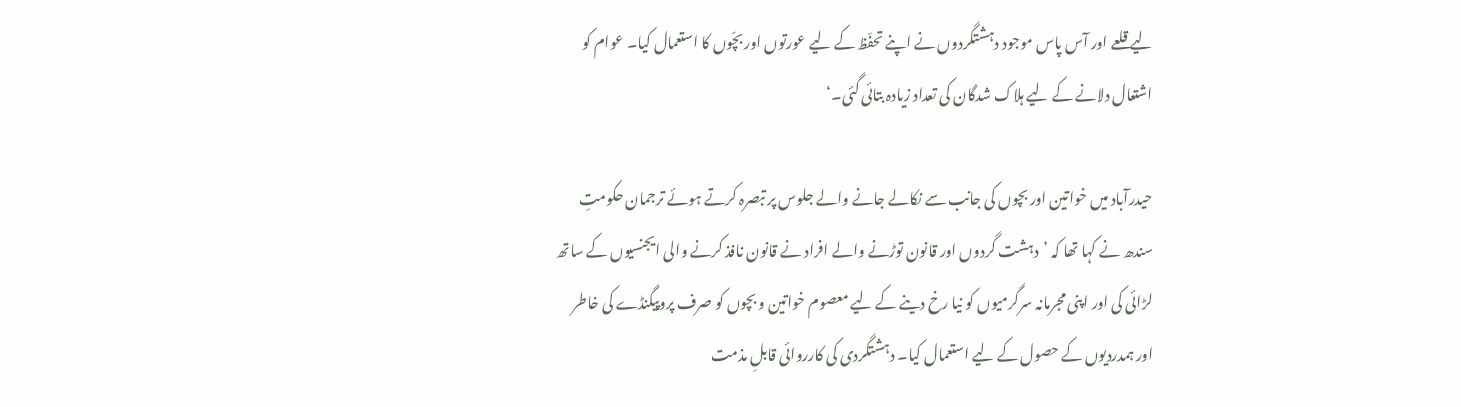لیے قلعے اور آس پاس موجود دہشتگردوں نے اپنے تحفّظ کے لیے عورتوں اور بچّوں کا استعمال کیا۔ عوام کو اشتعال دلانے کے لیے ہلاک شدگان کی تعداد زیادہ بتائی گئی۔‘

حیدرآباد میں خواتین اور بچوں کی جانب سے نکالے جانے والے جلوس پر تبصرہ کرتے ہوئے ترجمان حکومتِ سندھ نے کہا تھا کہ ’دہشت گردوں اور قانون توڑنے والے افراد نے قانون نافذ کرنے والی ایجنسیوں کے ساتھ لڑائی کی اور اپنی مجرمانہ سرگرمیوں کو نیا رخ دینے کے لیے معصوم خواتین و بچوں کو صرف پروپیگنڈے کی خاطر اور ہمدردیوں کے حصول کے لیے استعمال کیا۔ دہشتگردی کی کارروائی قابلِ مذمت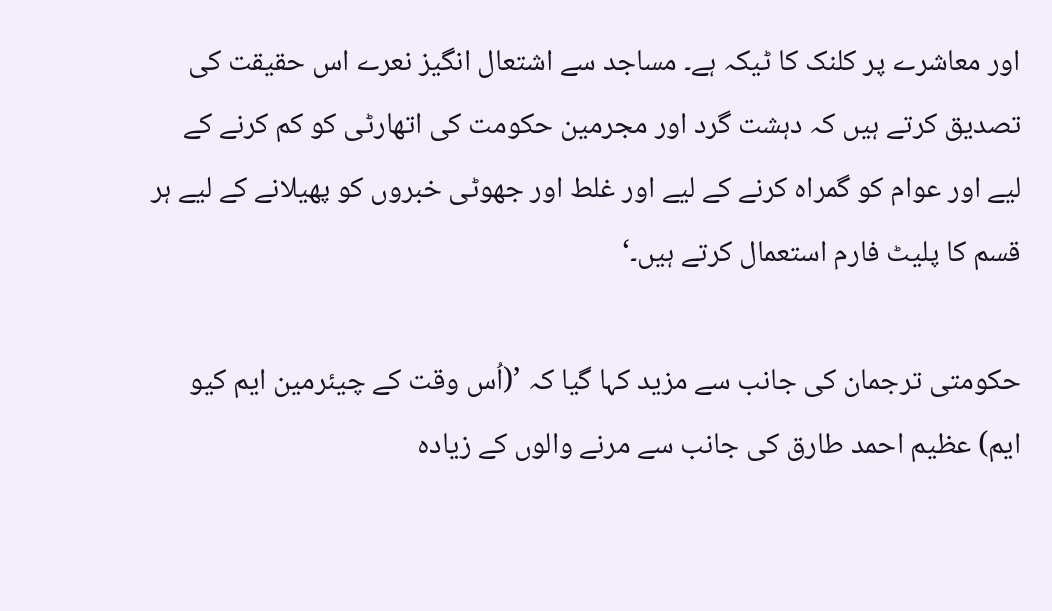اور معاشرے پر کلنک کا ٹیکہ ہے۔ مساجد سے اشتعال انگیز نعرے اس حقیقت کی تصدیق کرتے ہیں کہ دہشت گرد اور مجرمین حکومت کی اتھارٹی کو کم کرنے کے لیے اور عوام کو گمراہ کرنے کے لیے اور غلط اور جھوٹی خبروں کو پھیلانے کے لیے ہر قسم کا پلیٹ فارم استعمال کرتے ہیں۔‘

حکومتی ترجمان کی جانب سے مزید کہا گیا کہ ’(اُس وقت کے چیئرمین ایم کیو ایم) عظیم احمد طارق کی جانب سے مرنے والوں کے زیادہ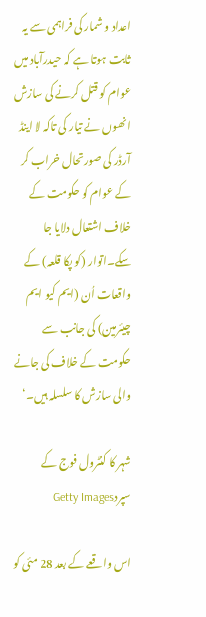اعداد و شمار کی فراہمی سے یہ ثابت ہوتا ہے کہ حیدرآباد میں عوام کو قتل کرنے کی سازش انھوں نے تیار کی تاکہ لا اینڈ آرڈر کی صورتحال خراب کر کے عوام کو حکومت کے خلاف اشتعال دلایا جا سکے۔اتوار (کو پکا قلعہ) کے واقعات اُن (ایم کیو ایم چیئرمین) کی جانب سے حکومت کے خلاف کی جانے والی سازش کا سلسلہ ہیں۔‘

شہر کا کنٹرول فوج کے سپردGetty Images

اس واقعے کے بعد 28 مئی کو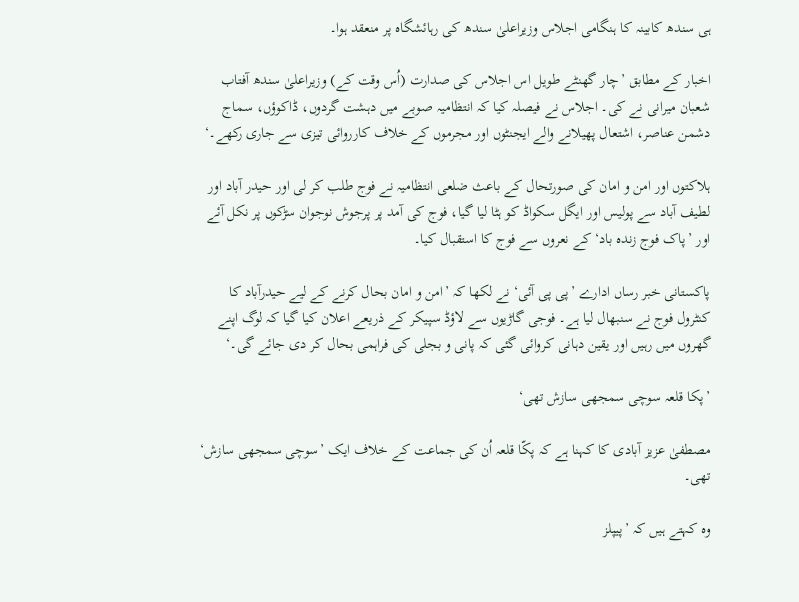ہی سندھ کابینہ کا ہنگامی اجلاس وزیراعلیٰ سندھ کی رہائشگاہ پر منعقد ہوا۔

اخبار کے مطابق ’چار گھنٹے طویل اس اجلاس کی صدارت (اُس وقت کے) وزیراعلیٰ سندھ آفتاب شعبان میرانی نے کی۔ اجلاس نے فیصلہ کیا کہ انتظامیہ صوبے میں دہشت گردوں، ڈاکوؤں، سماج دشمن عناصر، اشتعال پھیلانے والے ایجنٹوں اور مجرموں کے خلاف کارروائی تیزی سے جاری رکھے۔‘

ہلاکتوں اور امن و امان کی صورتحال کے باعث ضلعی انتظامیہ نے فوج طلب کر لی اور حیدر آباد اور لطیف آباد سے پولیس اور ایگل سکواڈ کو ہٹا لیا گیا، فوج کی آمد پر پرجوش نوجوان سڑکوں پر نکل آئے اور ’پاک فوج زندہ باد‘ کے نعروں سے فوج کا استقبال کیا۔

پاکستانی خبر رساں ادارے ’پی پی آئی‘ نے لکھا کہ ’امن و امان بحال کرنے کے لیے حیدرآباد کا کنٹرول فوج نے سنبھال لیا ہے۔ فوجی گاڑیوں سے لاؤڈ سپیکر کے ذریعے اعلان کیا گیا کہ لوگ اپنے گھروں میں رہیں اور یقین دہانی کروائی گئی کہ پانی و بجلی کی فراہمی بحال کر دی جائے گی۔‘

’پکا قلعہ سوچی سمجھی سازش تھی‘

مصطفیٰ عزیز آبادی کا کہنا ہے کہ پکّا قلعہ اُن کی جماعت کے خلاف ایک ’سوچی سمجھی سازش‘ تھی۔

وہ کہتے ہیں کہ ’پیپلز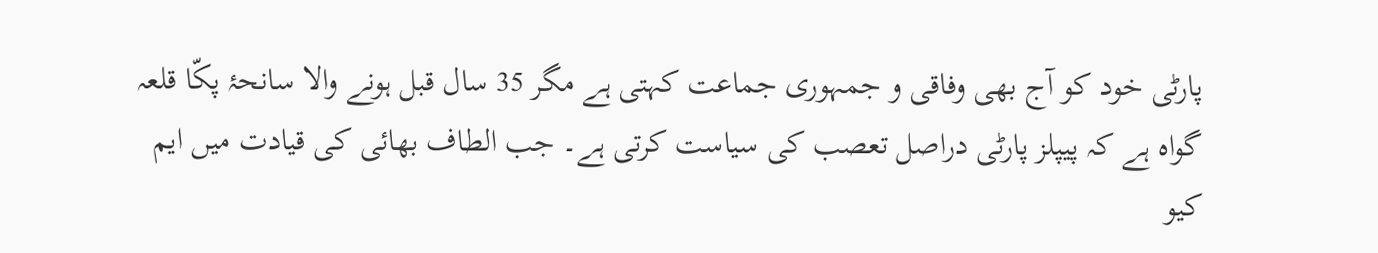پارٹی خود کو آج بھی وفاقی و جمہوری جماعت کہتی ہے مگر 35 سال قبل ہونے والا سانحۂ پکّا قلعہ گواہ ہے کہ پیپلز پارٹی دراصل تعصب کی سیاست کرتی ہے۔ جب الطاف بھائی کی قیادت میں ایم کیو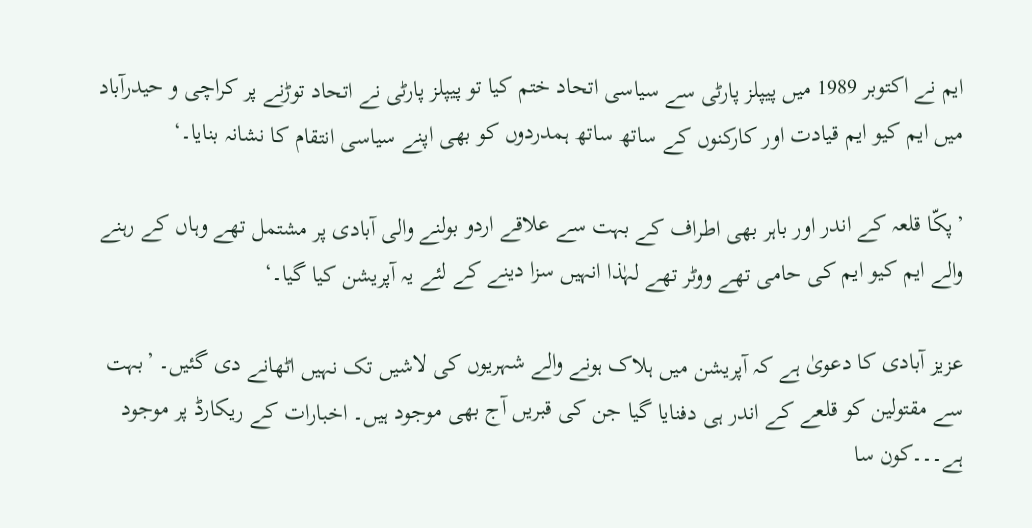ایم نے اکتوبر 1989 میں پیپلز پارٹی سے سیاسی اتحاد ختم کیا تو پیپلز پارٹی نے اتحاد توڑنے پر کراچی و حیدرآباد میں ایم کیو ایم قیادت اور کارکنوں کے ساتھ ساتھ ہمدردوں کو بھی اپنے سیاسی انتقام کا نشانہ بنایا۔‘

’پکّا قلعہ کے اندر اور باہر بھی اطراف کے بہت سے علاقے اردو بولنے والی آبادی پر مشتمل تھے وہاں کے رہنے والے ایم کیو ایم کی حامی تھے ووٹر تھے لہٰذا انہیں سزا دینے کے لئے یہ آپریشن کیا گیا۔‘

عزیز آبادی کا دعویٰ ہے کہ آپریشن میں ہلاک ہونے والے شہریوں کی لاشیں تک نہیں اٹھانے دی گئیں۔ ’بہت سے مقتولین کو قلعے کے اندر ہی دفنایا گیا جن کی قبریں آج بھی موجود ہیں۔ اخبارات کے ریکارڈ پر موجود ہے۔۔۔کون سا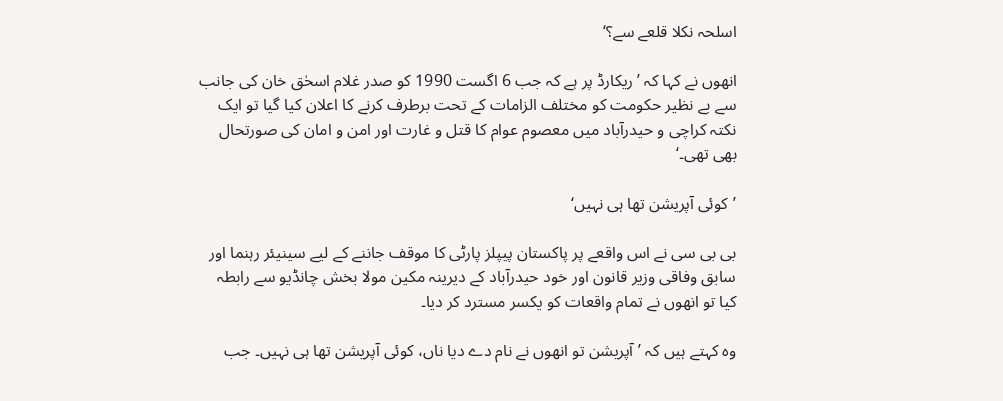اسلحہ نکلا قلعے سے؟‘

انھوں نے کہا کہ ’ریکارڈ پر ہے کہ جب 6 اگست 1990 کو صدر غلام اسحٰق خان کی جانب سے بے نظیر حکومت کو مختلف الزامات کے تحت برطرف کرنے کا اعلان کیا گیا تو ایک نکتہ کراچی و حیدرآباد میں معصوم عوام کا قتل و غارت اور امن و امان کی صورتحال بھی تھی۔‘

’کوئی آپریشن تھا ہی نہیں‘

بی بی سی نے اس واقعے پر پاکستان پیپلز پارٹی کا موقف جاننے کے لیے سینیئر رہنما اور سابق وفاقی وزیر قانون اور خود حیدرآباد کے دیرینہ مکین مولا بخش چانڈیو سے رابطہ کیا تو انھوں نے تمام واقعات کو یکسر مسترد کر دیا۔

وہ کہتے ہیں کہ ’آپریشن تو انھوں نے نام دے دیا ناں، کوئی آپریشن تھا ہی نہیں۔ جب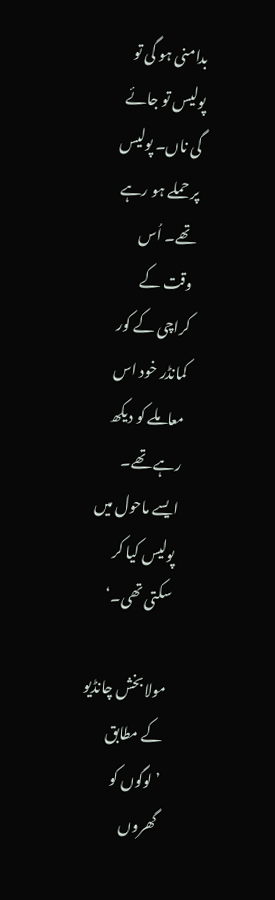بدامنی ہو گی تو پولیس تو جائے گی ناں۔ پولیس پر حملے ہو رہے تھے۔ اُس وقت کے کراچی کے کور کمانڈر خود اس معاملے کو دیکھ رہے تھے۔ ایسے ماحول میں پولیس کیا کر سکتی تھی۔‘

مولا بخش چانڈیو کے مطابق ’لوگوں کو گھروں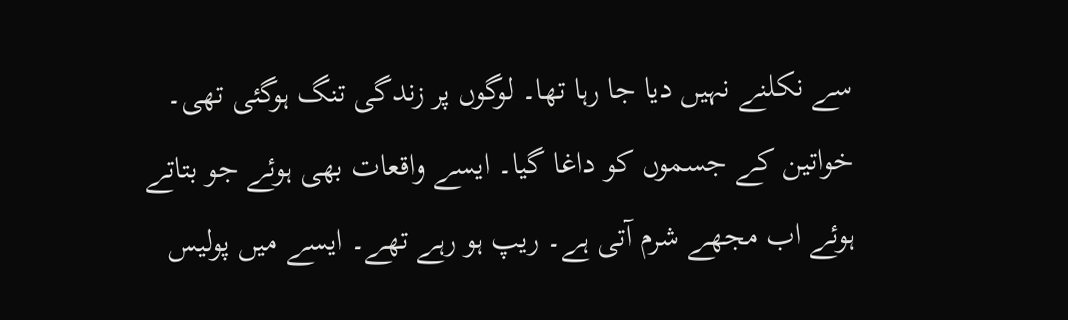سے نکلنے نہیں دیا جا رہا تھا۔ لوگوں پر زندگی تنگ ہوگئی تھی۔ خواتین کے جسموں کو داغا گیا۔ ایسے واقعات بھی ہوئے جو بتاتے ہوئے اب مجھے شرم آتی ہے۔ ریپ ہو رہے تھے۔ ایسے میں پولیس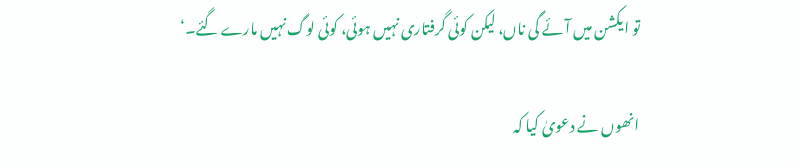تو ایکشن میں آئے گی ناں، لیکن کوئی گرفتاری نہیں ہوئی، کوئی لوگ نہیں مارے گئے۔‘

انھوں نے دعویٰ کیا کہ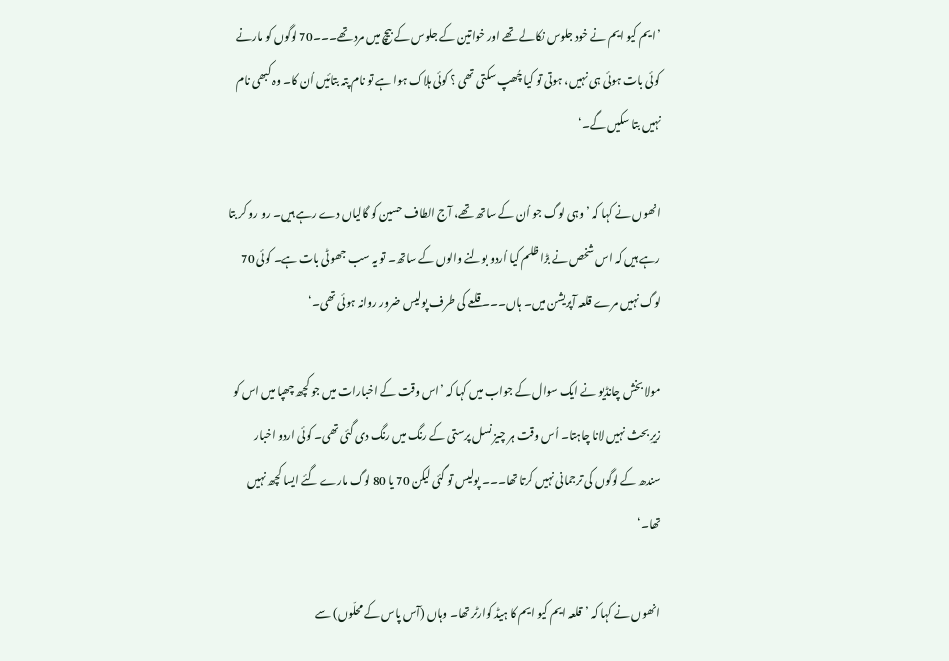’ایم کیو ایم نے خود جلوس نکالے تھے اور خواتین کے جلوس کے بیچ میں مرد تھے۔۔۔70 لوگوں کو مارنے کوئی بات ہوئی ہی نہیں، ہوتی تو کیا چُھپ سکتی تھی ؟ کوئی ہلاک ہوا ہے تو نام پتہ بتائیں اُن کا۔ وہ کبھی نام نہیں بتا سکیں گے۔‘

انھوں نے کہا کہ ’وہی لوگ جو اُن کے ساتھ تھے، آج الطاف حسین کو گالیاں دے رہے ہیں۔ رو رو کر بتا رہے ہیں کہ اس شخص نے بڑا ظلم کیا اُردو بولنے والوں کے ساتھ۔ تو یہ سب جھوٹی بات ہے۔ کوئی 70 لوگ نہیں مرے قلعہ آپریشن میں۔ ہاں۔۔۔ قلعے کی طرف پولیس ضرور روانہ ہوئی تھی۔‘

مولا بخش چانڈیو نے ایک سوال کے جواب میں کہا کہ ’اس وقت کے اخبارات میں جو کچھ چھپا میں اس کو زیرِ بحث نہیں لانا چاہتا۔ اُس وقت ہر چیز نسل پرستی کے رنگ میں رنگ دی گئی تھی۔ کوئی اردو اخبار سندھ کے لوگوں کی ترجمانی نہیں کرتا تھا۔۔۔ پولیس تو گئی لیکن 70 یا 80 لوگ مارے گئے ایسا کچھ نہیں تھا۔‘

انھوں نے کہا کہ ’قلعہ ایم کیو ایم کا ہیڈ کوارٹر تھا۔ وہاں (آس پاس کے محلّوں) سے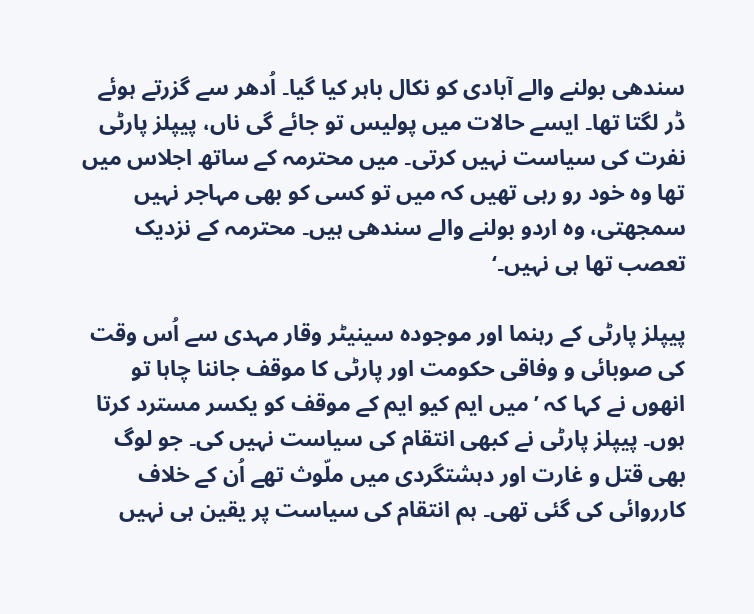سندھی بولنے والے آبادی کو نکال باہر کیا گیا۔ اُدھر سے گزرتے ہوئے ڈر لگتا تھا۔ ایسے حالات میں پولیس تو جائے گی ناں، پیپلز پارٹی نفرت کی سیاست نہیں کرتی۔ میں محترمہ کے ساتھ اجلاس میں تھا وہ خود رو رہی تھیں کہ میں تو کسی کو بھی مہاجر نہیں سمجھتی، وہ اردو بولنے والے سندھی ہیں۔ محترمہ کے نزدیک تعصب تھا ہی نہیں۔‘

پیپلز پارٹی کے رہنما اور موجودہ سینیٹر وقار مہدی سے اُس وقت کی صوبائی و وفاقی حکومت اور پارٹی کا موقف جاننا چاہا تو انھوں نے کہا کہ ’میں ایم کیو ایم کے موقف کو یکسر مسترد کرتا ہوں۔ پیپلز پارٹی نے کبھی انتقام کی سیاست نہیں کی۔ جو لوگ بھی قتل و غارت اور دہشتگردی میں ملّوث تھے اُن کے خلاف کارروائی کی گئی تھی۔ ہم انتقام کی سیاست پر یقین ہی نہیں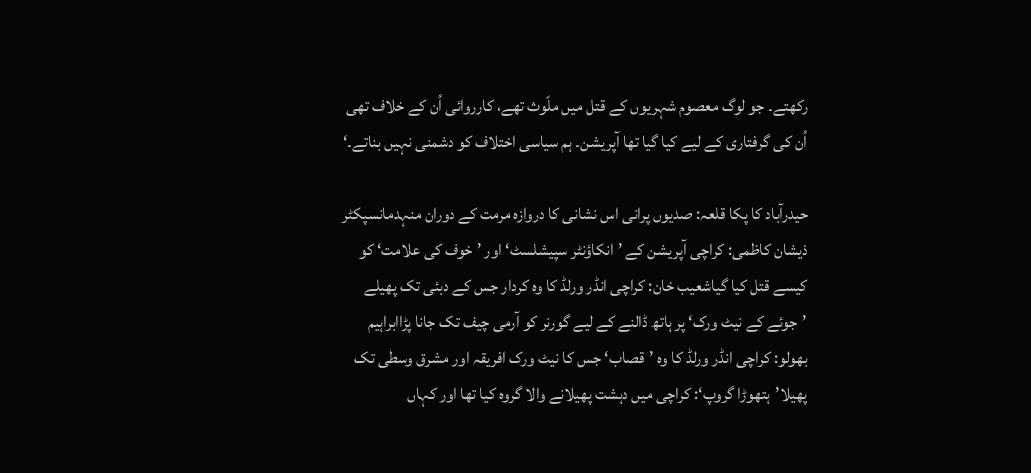رکھتے۔ جو لوگ معصوم شہریوں کے قتل میں ملّوث تھے، کارروائی اُن کے خلاف تھی اُن کی گرفتاری کے لیے کیا گیا تھا آپریشن۔ ہم سیاسی اختلاف کو دشمنی نہیں بناتے۔‘

حیدرآباد کا پکا قلعہ: صدیوں پرانی اس نشانی کا دروازہ مرمت کے دوران منہدمانسپکٹر ذیشان کاظمی: کراچی آپریشن کے ’انکاؤنٹر سپیشلسٹ‘ اور ’خوف کی علامت‘ کو کیسے قتل کیا گیاشعیب خان: کراچی انڈر ورلڈ کا وہ کردار جس کے دبئی تک پھیلے ’جوئے کے نیٹ ورک‘ پر ہاتھ ڈالنے کے لیے گورنر کو آرمی چیف تک جانا پڑاابراہیم بھولو: کراچی انڈر ورلڈ کا وہ ’قصاب‘ جس کا نیٹ ورک افریقہ اور مشرق وسطی تک پھیلا’ہتھوڑا گروپ‘: کراچی میں دہشت پھیلانے والا گروہ کیا تھا اور کہاں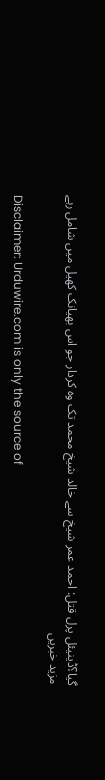گیا؟ڈینیئل پرل قتل: احمد عمر شیخ سے خالد شیخ محمد تک وہ کردار جو اس بھیانک کھیل میں شامل رہے
مزید خبریں

Disclaimer: Urduwire.com is only the source of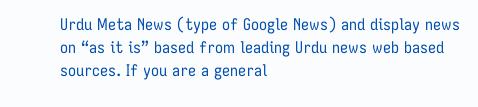Urdu Meta News (type of Google News) and display news on “as it is” based from leading Urdu news web based sources. If you are a general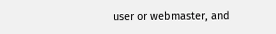user or webmaster, and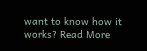want to know how it works? Read More